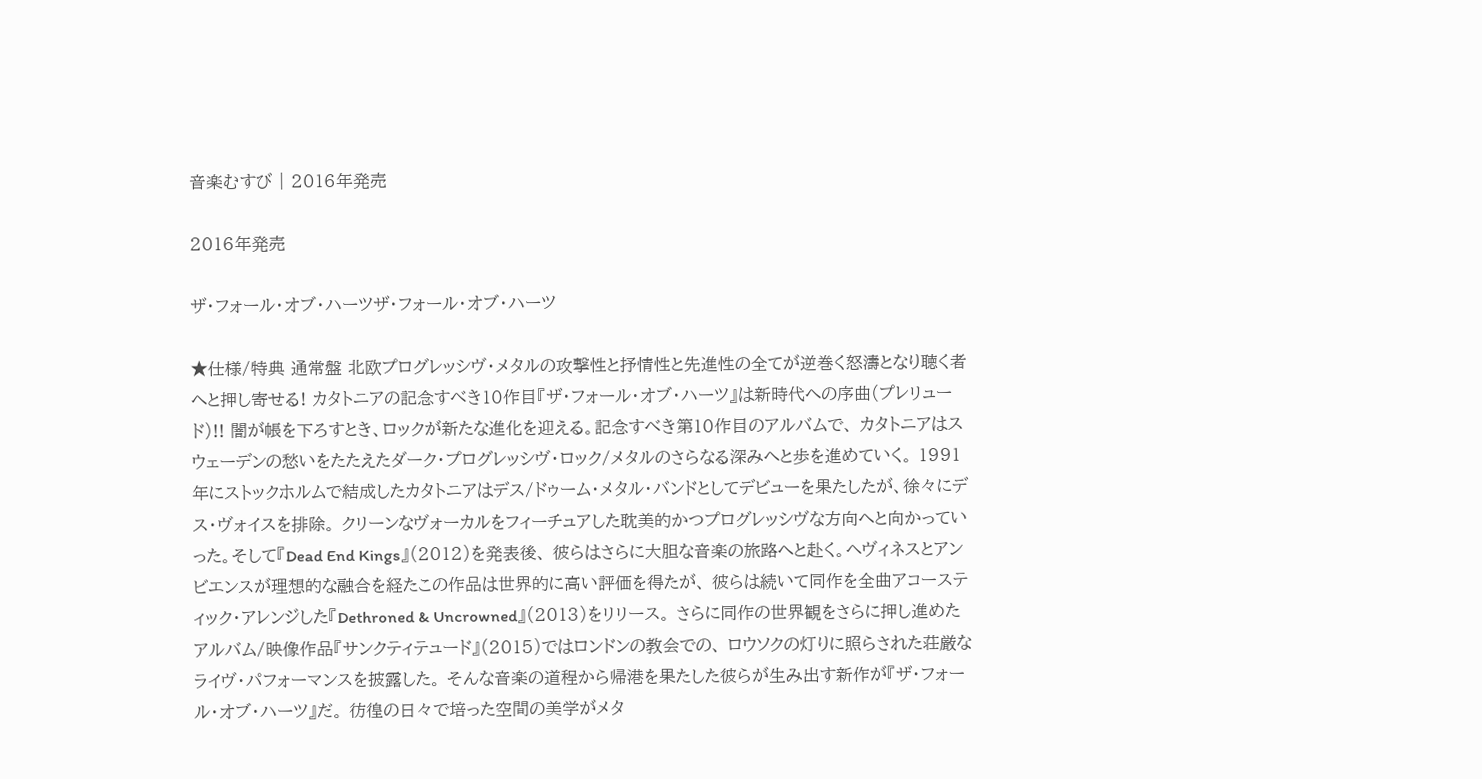音楽むすび | 2016年発売

2016年発売

ザ・フォール・オブ・ハーツザ・フォール・オブ・ハーツ

★仕様/特典 通常盤 北欧プログレッシヴ・メタルの攻撃性と抒情性と先進性の全てが逆巻く怒濤となり聴く者へと押し寄せる! カタトニアの記念すべき10作目『ザ・フォール・オブ・ハーツ』は新時代への序曲(プレリュード)!! 闇が帳を下ろすとき、ロックが新たな進化を迎える。記念すべき第10作目のアルバムで、 カタトニアはスウェーデンの愁いをたたえたダーク・プログレッシヴ・ロック/メタルのさらなる深みへと歩を進めていく。 1991年にストックホルムで結成したカタトニアはデス/ドゥーム・メタル・バンドとしてデビューを果たしたが、徐々にデス・ヴォイスを排除。 クリーンなヴォーカルをフィーチュアした耽美的かつプログレッシヴな方向へと向かっていった。そして『Dead End Kings』(2012)を発表後、 彼らはさらに大胆な音楽の旅路へと赴く。ヘヴィネスとアンビエンスが理想的な融合を経たこの作品は世界的に高い評価を得たが、 彼らは続いて同作を全曲アコースティック・アレンジした『Dethroned & Uncrowned』(2013)をリリース。 さらに同作の世界観をさらに押し進めたアルバム/映像作品『サンクティテュード』(2015)ではロンドンの教会での、 ロウソクの灯りに照らされた荘厳なライヴ・パフォーマンスを披露した。 そんな音楽の道程から帰港を果たした彼らが生み出す新作が『ザ・フォール・オブ・ハーツ』だ。 彷徨の日々で培った空間の美学がメタ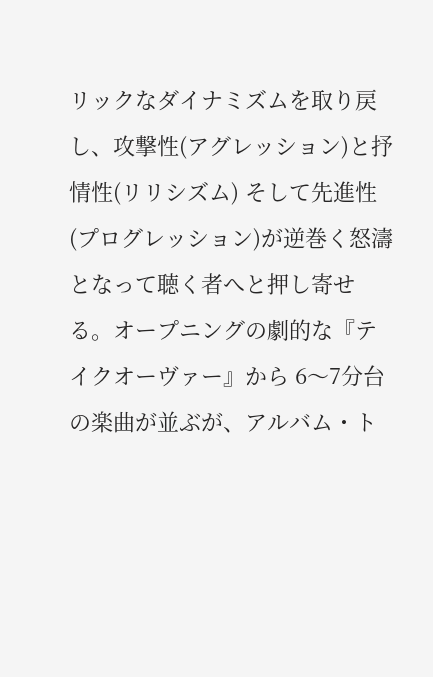リックなダイナミズムを取り戻し、攻撃性(アグレッション)と抒情性(リリシズム) そして先進性(プログレッション)が逆巻く怒濤となって聴く者へと押し寄せる。オープニングの劇的な『テイクオーヴァー』から 6〜7分台の楽曲が並ぶが、アルバム・ト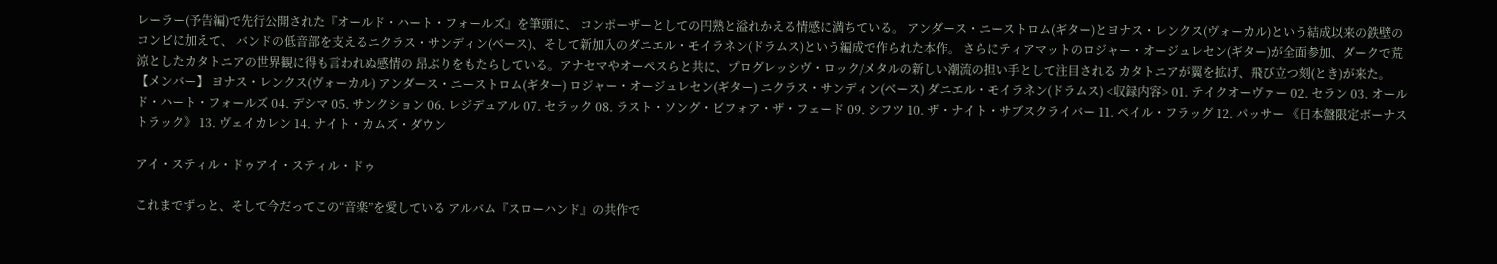レーラー(予告編)で先行公開された『オールド・ハート・フォールズ』を筆頭に、 コンポーザーとしての円熟と溢れかえる情感に満ちている。 アンダース・ニーストロム(ギター)とヨナス・レンクス(ヴォーカル)という結成以来の鉄壁のコンビに加えて、 バンドの低音部を支えるニクラス・サンディン(ベース)、そして新加入のダニエル・モイラネン(ドラムス)という編成で作られた本作。 さらにティアマットのロジャー・オージュレセン(ギター)が全面参加、ダークで荒涼としたカタトニアの世界観に得も言われぬ感情の 昂ぶりをもたらしている。アナセマやオーペスらと共に、プログレッシヴ・ロック/メタルの新しい潮流の担い手として注目される カタトニアが翼を拡げ、飛び立つ刻(とき)が来た。 【メンバー】 ヨナス・レンクス(ヴォーカル) アンダース・ニーストロム(ギター) ロジャー・オージュレセン(ギター) ニクラス・サンディン(ベース) ダニエル・モイラネン(ドラムス) <収録内容> 01. テイクオーヴァー 02. セラン 03. オールド・ハート・フォールズ 04. デシマ 05. サンクション 06. レジデュアル 07. セラック 08. ラスト・ソング・ビフォア・ザ・フェード 09. シフツ 10. ザ・ナイト・サブスクライバー 11. ペイル・フラッグ 12. パッサー 《日本盤限定ボーナストラック》 13. ヴェイカレン 14. ナイト・カムズ・ダウン

アイ・スティル・ドゥアイ・スティル・ドゥ

これまでずっと、そして今だってこの“音楽”を愛している アルバム『スローハンド』の共作で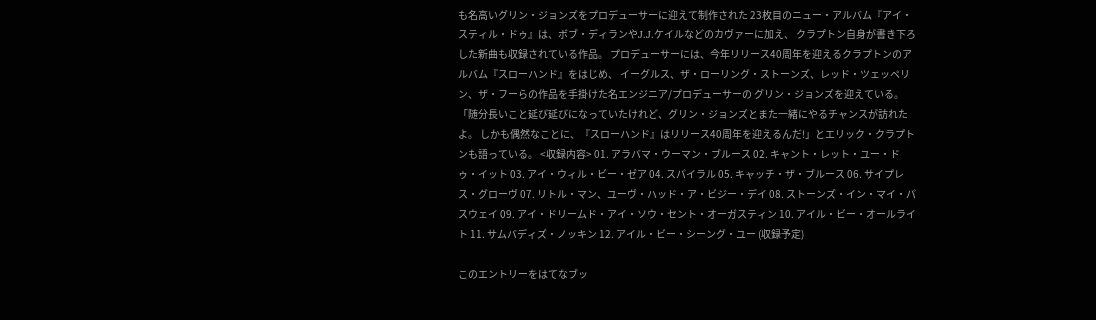も名高いグリン・ジョンズをプロデューサーに迎えて制作された 23枚目のニュー・アルバム『アイ・スティル・ドゥ』は、ボブ・ディランやJ.J.ケイルなどのカヴァーに加え、 クラプトン自身が書き下ろした新曲も収録されている作品。 プロデューサーには、今年リリース40周年を迎えるクラプトンのアルバム『スローハンド』をはじめ、 イーグルス、ザ・ローリング・ストーンズ、レッド・ツェッペリン、ザ・フーらの作品を手掛けた名エンジニア/プロデューサーの グリン・ジョンズを迎えている。「随分長いこと延び延びになっていたけれど、グリン・ジョンズとまた一緒にやるチャンスが訪れたよ。 しかも偶然なことに、『スローハンド』はリリース40周年を迎えるんだ!」とエリック・クラプトンも語っている。 <収録内容> 01. アラバマ・ウーマン・ブルース 02. キャント・レット・ユー・ドゥ・イット 03. アイ・ウィル・ビー・ゼア 04. スパイラル 05. キャッチ・ザ・ブルース 06. サイプレス・グローヴ 07. リトル・マン、ユーヴ・ハッド・ア・ビジー・デイ 08. ストーンズ・イン・マイ・パスウェイ 09. アイ・ドリームド・アイ・ソウ・セント・オーガスティン 10. アイル・ビー・オールライト 11. サムバディズ・ノッキン 12. アイル・ビー・シーング・ユー (収録予定)

このエントリーをはてなブッ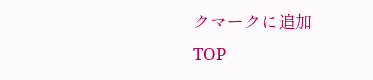クマークに追加
TOP